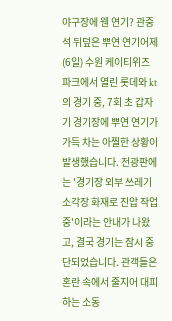야구장에 웬 연기? 관중석 뒤덮은 뿌연 연기어제(6일) 수원 케이티위즈파크에서 열린 롯데와 kt의 경기 중, 7회 초 갑자기 경기장에 뿌연 연기가 가득 차는 아찔한 상황이 발생했습니다. 전광판에는 '경기장 외부 쓰레기소각장 화재로 진압 작업 중'이라는 안내가 나왔고, 결국 경기는 잠시 중단되었습니다. 관객들은 혼란 속에서 줄지어 대피하는 소동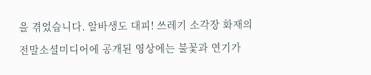을 겪었습니다. 알바생도 대피! 쓰레기 소각장 화재의 전말소셜미디어에 공개된 영상에는 불꽃과 연기가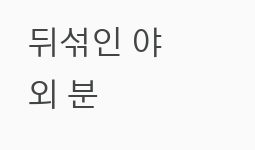뒤섞인 야외 분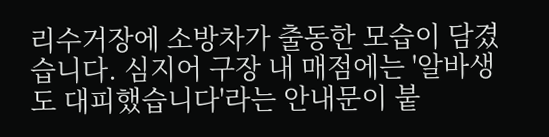리수거장에 소방차가 출동한 모습이 담겼습니다. 심지어 구장 내 매점에는 '알바생도 대피했습니다'라는 안내문이 붙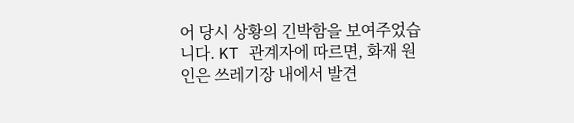어 당시 상황의 긴박함을 보여주었습니다. KT 관계자에 따르면, 화재 원인은 쓰레기장 내에서 발견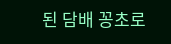된 담배 꽁초로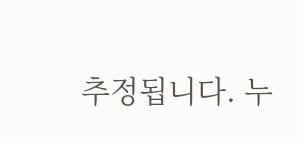추정됩니다. 누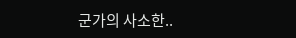군가의 사소한..